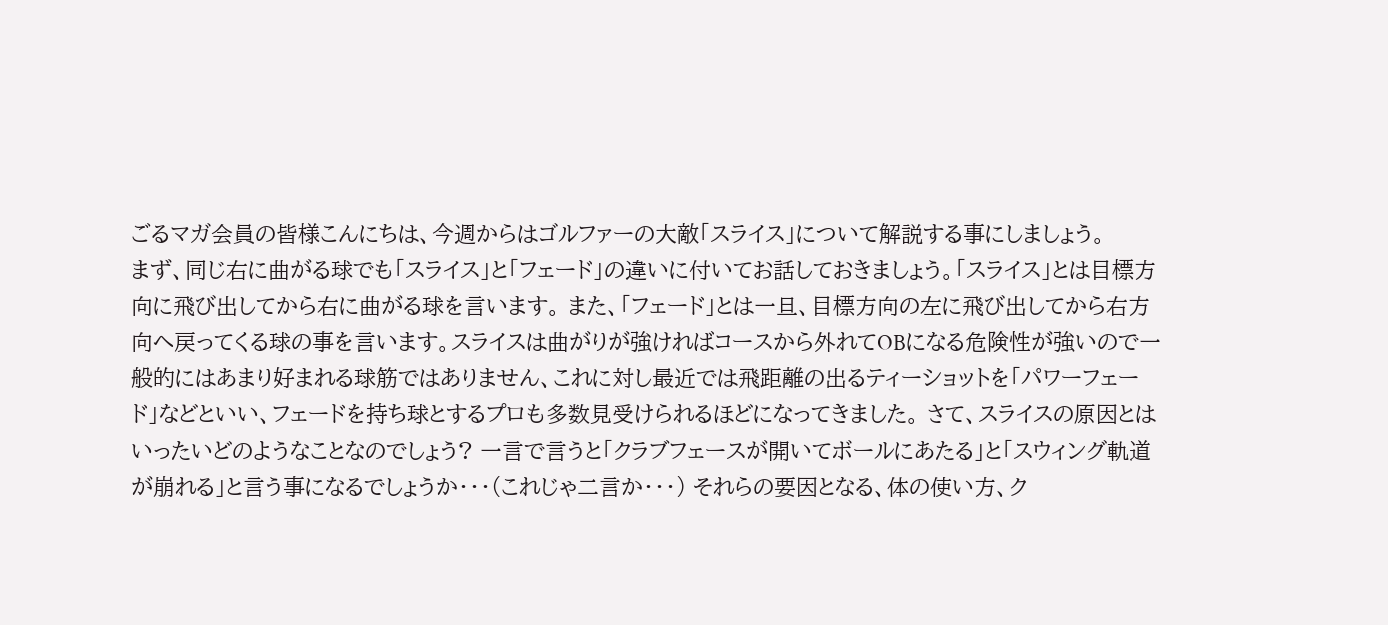ごるマガ会員の皆様こんにちは、今週からはゴルファーの大敵「スライス」について解説する事にしましょう。
まず、同じ右に曲がる球でも「スライス」と「フェード」の違いに付いてお話しておきましょう。「スライス」とは目標方向に飛び出してから右に曲がる球を言います。 また、「フェード」とは一旦、目標方向の左に飛び出してから右方向へ戻ってくる球の事を言います。スライスは曲がりが強ければコースから外れてOBになる危険性が強いので一般的にはあまり好まれる球筋ではありません、これに対し最近では飛距離の出るティーショットを「パワーフェード」などといい、フェードを持ち球とするプロも多数見受けられるほどになってきました。 さて、スライスの原因とはいったいどのようなことなのでしょう? 一言で言うと「クラブフェースが開いてボールにあたる」と「スウィング軌道が崩れる」と言う事になるでしょうか・・・(これじゃ二言か・・・) それらの要因となる、体の使い方、ク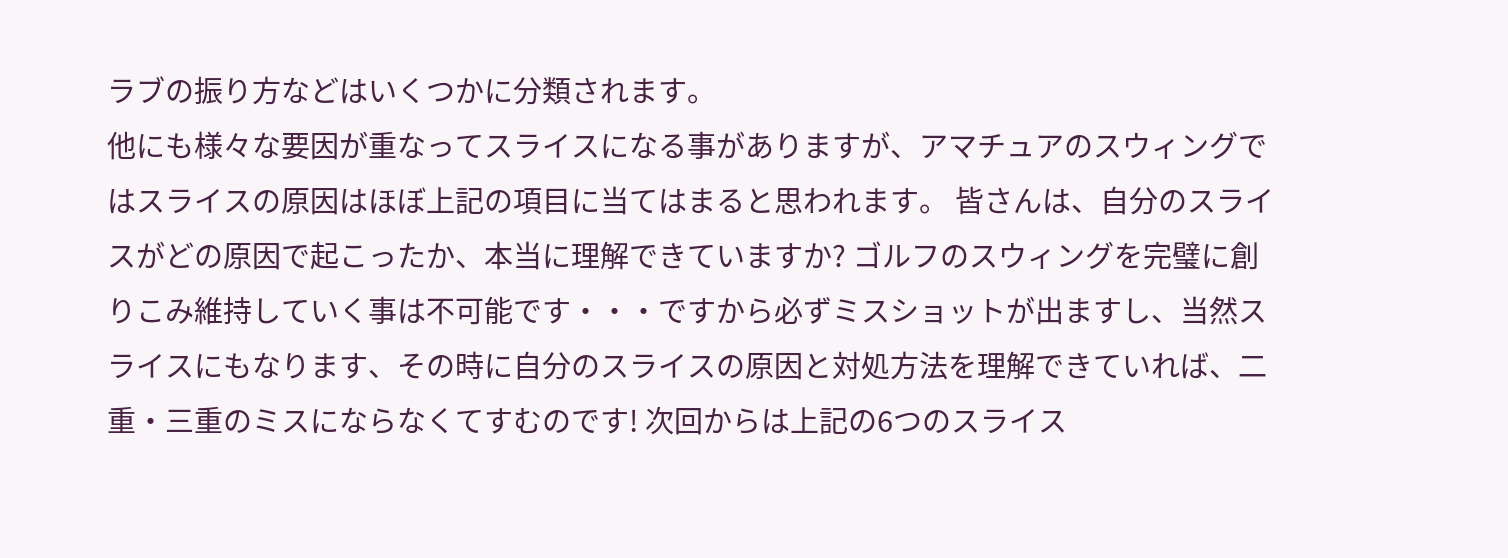ラブの振り方などはいくつかに分類されます。
他にも様々な要因が重なってスライスになる事がありますが、アマチュアのスウィングではスライスの原因はほぼ上記の項目に当てはまると思われます。 皆さんは、自分のスライスがどの原因で起こったか、本当に理解できていますか? ゴルフのスウィングを完璧に創りこみ維持していく事は不可能です・・・ですから必ずミスショットが出ますし、当然スライスにもなります、その時に自分のスライスの原因と対処方法を理解できていれば、二重・三重のミスにならなくてすむのです! 次回からは上記の6つのスライス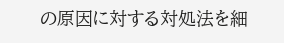の原因に対する対処法を細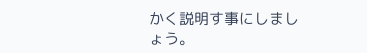かく説明す事にしましょう。